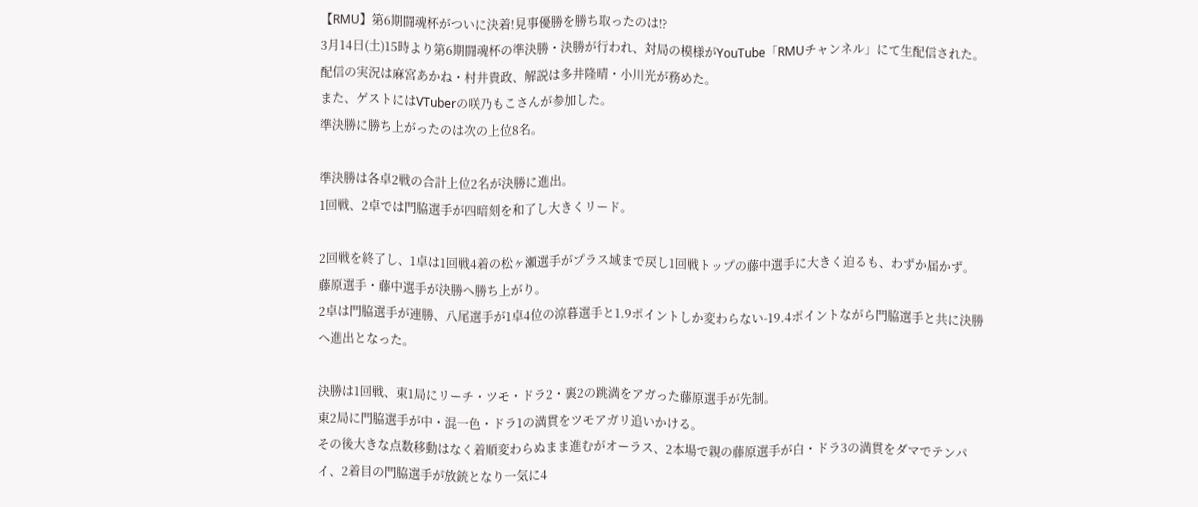【RMU】第6期闘魂杯がついに決着!見事優勝を勝ち取ったのは⁉
3月14日(土)15時より第6期闘魂杯の準決勝・決勝が行われ、対局の模様がYouTube「RMUチャンネル」にて生配信された。
配信の実況は麻宮あかね・村井貴政、解説は多井隆晴・小川光が務めた。
また、ゲストにはVTuberの咲乃もこさんが参加した。
準決勝に勝ち上がったのは次の上位8名。

準決勝は各卓2戦の合計上位2名が決勝に進出。
1回戦、2卓では門脇選手が四暗刻を和了し大きくリード。

2回戦を終了し、1卓は1回戦4着の松ヶ瀬選手がプラス域まで戻し1回戦トップの藤中選手に大きく迫るも、わずか届かず。
藤原選手・藤中選手が決勝へ勝ち上がり。
2卓は門脇選手が連勝、八尾選手が1卓4位の涼暮選手と1.9ポイントしか変わらない-19.4ポイントながら門脇選手と共に決勝へ進出となった。

決勝は1回戦、東1局にリーチ・ツモ・ドラ2・裏2の跳満をアガった藤原選手が先制。
東2局に門脇選手が中・混一色・ドラ1の満貫をツモアガリ追いかける。
その後大きな点数移動はなく着順変わらぬまま進むがオーラス、2本場で親の藤原選手が白・ドラ3の満貫をダマでテンパイ、2着目の門脇選手が放銃となり一気に4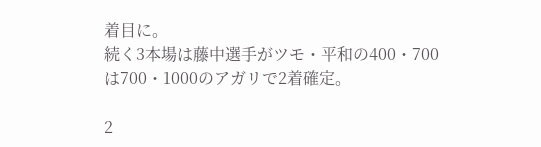着目に。
続く3本場は藤中選手がツモ・平和の400・700は700・1000のアガリで2着確定。

2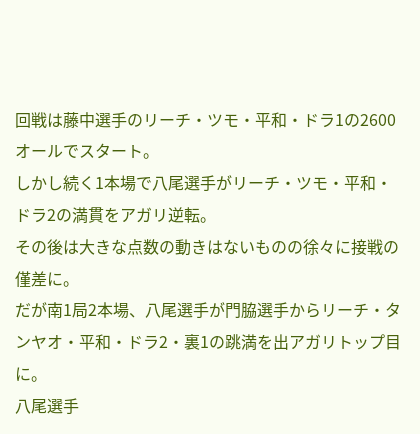回戦は藤中選手のリーチ・ツモ・平和・ドラ1の2600オールでスタート。
しかし続く1本場で八尾選手がリーチ・ツモ・平和・ドラ2の満貫をアガリ逆転。
その後は大きな点数の動きはないものの徐々に接戦の僅差に。
だが南1局2本場、八尾選手が門脇選手からリーチ・タンヤオ・平和・ドラ2・裏1の跳満を出アガリトップ目に。
八尾選手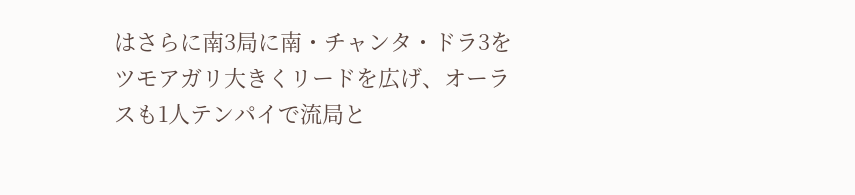はさらに南3局に南・チャンタ・ドラ3をツモアガリ大きくリードを広げ、オーラスも1人テンパイで流局と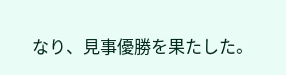なり、見事優勝を果たした。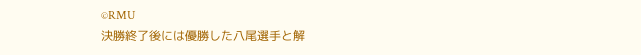©RMU
決勝終了後には優勝した八尾選手と解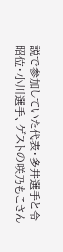説で参加していた代表・多井選手と令昭位・小川選手、ゲストの咲乃もこさん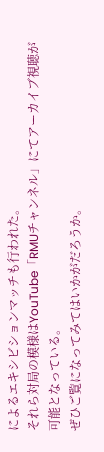によるエキシビションマッチも行われた。
それら対局の模様はYouTube「RMUチャンネル」にてアーカイブ視聴が可能となっている。
ぜひご覧になってみてはいかがだろうか。